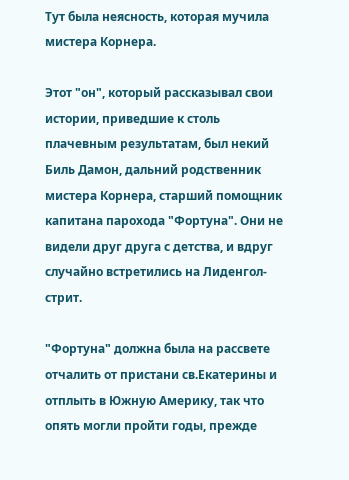Тут была неясность, которая мучила мистера Корнера.

Этот "он", который рассказывал свои истории, приведшие к столь плачевным результатам, был некий Биль Дамон, дальний родственник мистера Корнера, старший помощник капитана парохода "Фортуна". Они не видели друг друга с детства, и вдруг случайно встретились на Лиденгол-стрит.

"Фортуна" должна была на рассвете отчалить от пристани св.Екатерины и отплыть в Южную Америку, так что опять могли пройти годы, прежде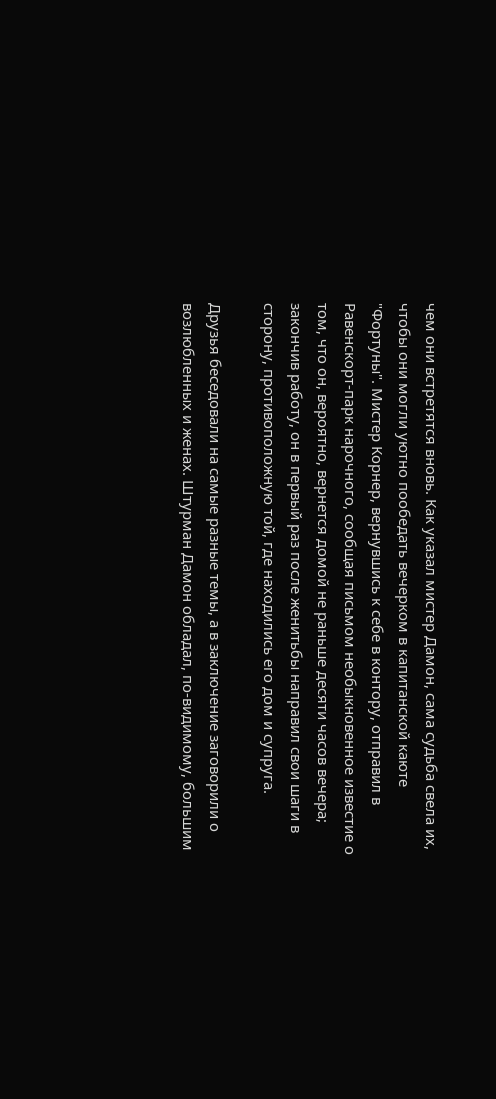чем они встретятся вновь. Как указал мистер Дамон, сама судьба свела их, чтобы они могли уютно пообедать вечерком в капитанской каюте "Фортуны". Мистер Корнер, вернувшись к себе в контору, отправил в Равенскорт-парк нарочного, сообщая письмом необыкновенное известие о том, что он, вероятно, вернется домой не раньше десяти часов вечера; закончив работу, он в первый раз после женитьбы направил свои шаги в сторону, противоположную той, где находились его дом и супруга.

Друзья беседовали на самые разные темы, а в заключение заговорили о возлюбленных и женах. Штурман Дамон обладал, по-видимому, большим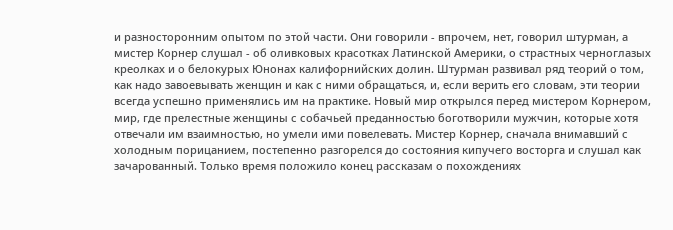и разносторонним опытом по этой части. Они говорили - впрочем, нет, говорил штурман, а мистер Корнер слушал - об оливковых красотках Латинской Америки, о страстных черноглазых креолках и о белокурых Юнонах калифорнийских долин. Штурман развивал ряд теорий о том, как надо завоевывать женщин и как с ними обращаться, и, если верить его словам, эти теории всегда успешно применялись им на практике. Новый мир открылся перед мистером Корнером, мир, где прелестные женщины с собачьей преданностью боготворили мужчин, которые хотя отвечали им взаимностью, но умели ими повелевать. Мистер Корнер, сначала внимавший с холодным порицанием, постепенно разгорелся до состояния кипучего восторга и слушал как зачарованный. Только время положило конец рассказам о похождениях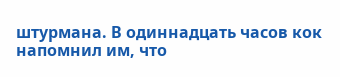штурмана. В одиннадцать часов кок напомнил им, что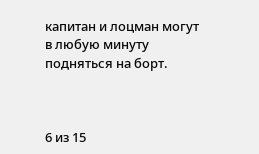капитан и лоцман могут в любую минуту подняться на борт.



6 из 15